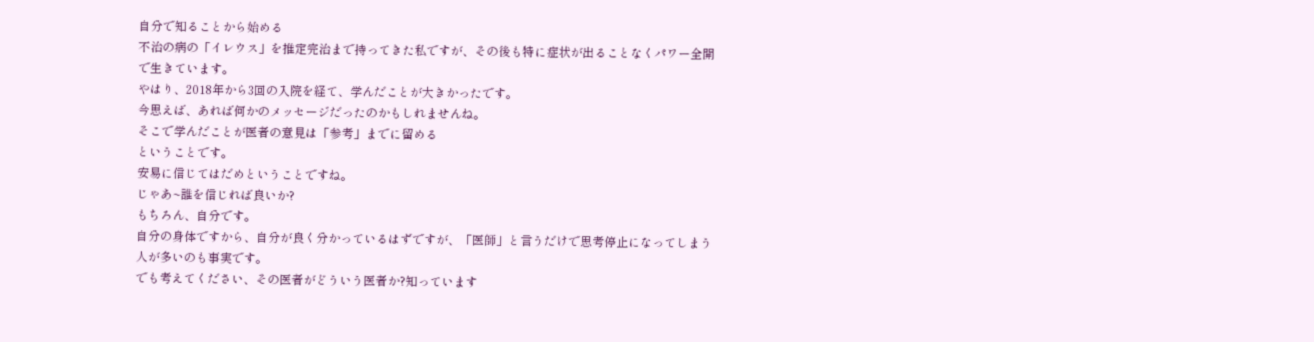自分で知ることから始める
不治の病の「イレウス」を推定完治まで持ってきた私ですが、その後も特に症状が出ることなくパワー全開で生きています。
やはり、2018年から3回の入院を経て、学んだことが大きかったです。
今思えば、あれば何かのメッセージだったのかもしれませんね。
そこで学んだことが医者の意見は「参考」までに留める
ということです。
安易に信じてはだめということですね。
じゃあ~誰を信じれば良いか?
もちろん、自分です。
自分の身体ですから、自分が良く分かっているはずですが、「医師」と言うだけで思考停止になってしまう人が多いのも事実です。
でも考えてください、その医者がどういう医者か?知っています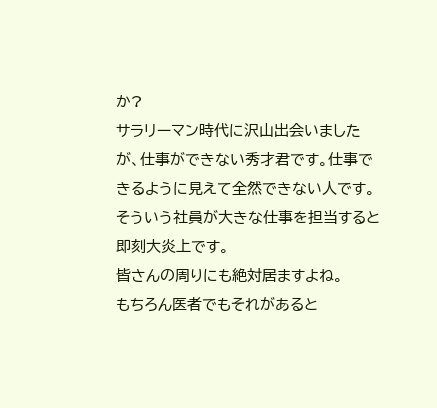か?
サラリーマン時代に沢山出会いましたが、仕事ができない秀才君です。仕事できるように見えて全然できない人です。
そういう社員が大きな仕事を担当すると即刻大炎上です。
皆さんの周りにも絶対居ますよね。
もちろん医者でもそれがあると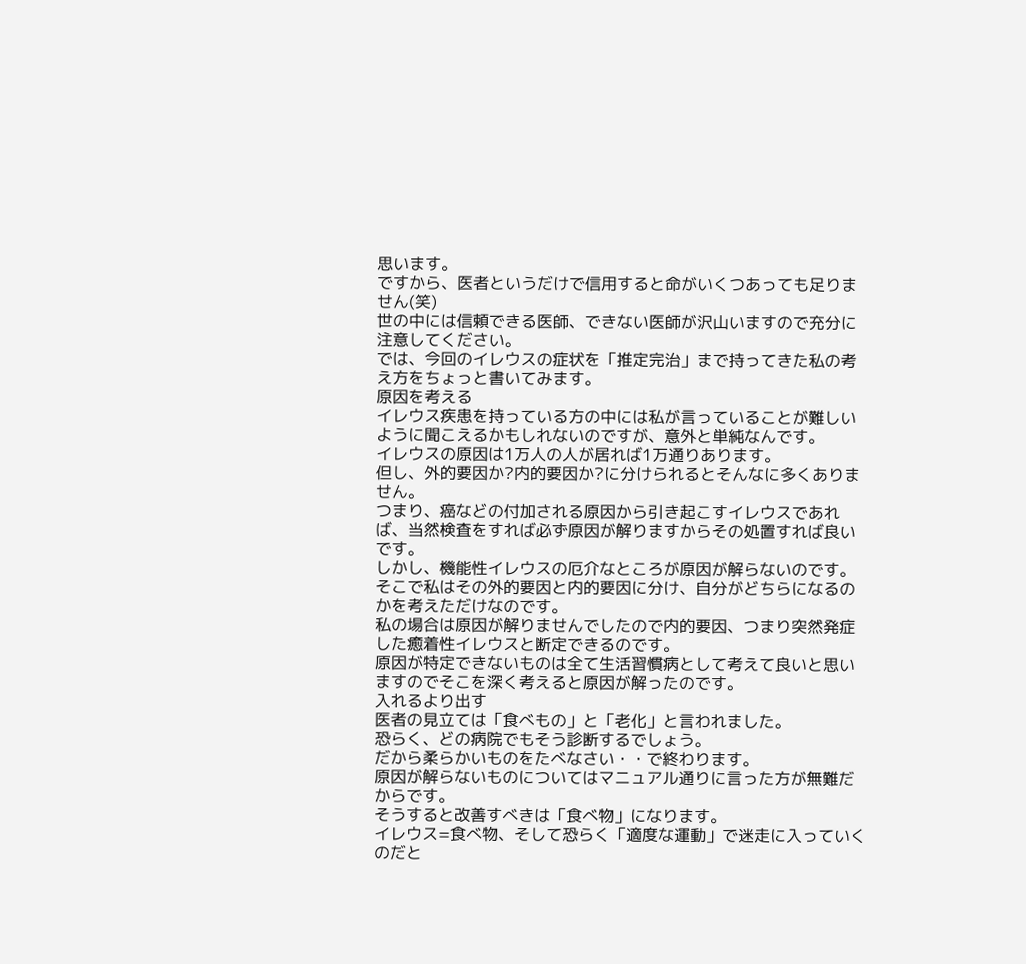思います。
ですから、医者というだけで信用すると命がいくつあっても足りません(笑)
世の中には信頼できる医師、できない医師が沢山いますので充分に注意してください。
では、今回のイレウスの症状を「推定完治」まで持ってきた私の考え方をちょっと書いてみます。
原因を考える
イレウス疾患を持っている方の中には私が言っていることが難しいように聞こえるかもしれないのですが、意外と単純なんです。
イレウスの原因は1万人の人が居れば1万通りあります。
但し、外的要因か?内的要因か?に分けられるとそんなに多くありません。
つまり、癌などの付加される原因から引き起こすイレウスであれば、当然検査をすれば必ず原因が解りますからその処置すれば良いです。
しかし、機能性イレウスの厄介なところが原因が解らないのです。
そこで私はその外的要因と内的要因に分け、自分がどちらになるのかを考えただけなのです。
私の場合は原因が解りませんでしたので内的要因、つまり突然発症した癒着性イレウスと断定できるのです。
原因が特定できないものは全て生活習慣病として考えて良いと思いますのでそこを深く考えると原因が解ったのです。
入れるより出す
医者の見立ては「食べもの」と「老化」と言われました。
恐らく、どの病院でもそう診断するでしょう。
だから柔らかいものをたべなさい・・で終わります。
原因が解らないものについてはマニュアル通りに言った方が無難だからです。
そうすると改善すべきは「食べ物」になります。
イレウス=食べ物、そして恐らく「適度な運動」で迷走に入っていくのだと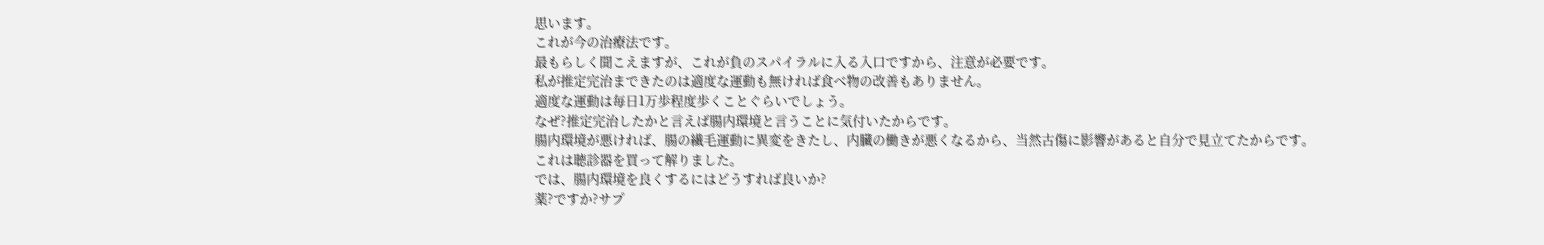思います。
これが今の治療法です。
最もらしく聞こえますが、これが負のスパイラルに入る入口ですから、注意が必要です。
私が推定完治まできたのは適度な運動も無ければ食べ物の改善もありません。
適度な運動は毎日1万歩程度歩くことぐらいでしょう。
なぜ?推定完治したかと言えば腸内環境と言うことに気付いたからです。
腸内環境が悪ければ、腸の繊毛運動に異変をきたし、内臓の働きが悪くなるから、当然古傷に影響があると自分で見立てたからです。
これは聴診器を買って解りました。
では、腸内環境を良くするにはどうすれば良いか?
薬?ですか?サプ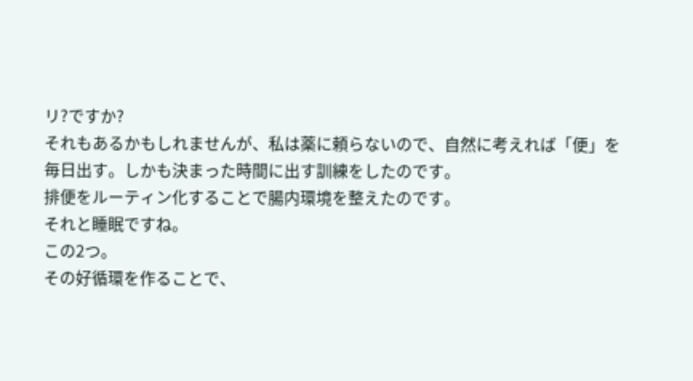リ?ですか?
それもあるかもしれませんが、私は薬に頼らないので、自然に考えれば「便」を毎日出す。しかも決まった時間に出す訓練をしたのです。
排便をルーティン化することで腸内環境を整えたのです。
それと睡眠ですね。
この2つ。
その好循環を作ることで、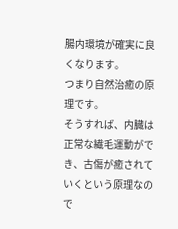腸内環境が確実に良くなります。
つまり自然治癒の原理です。
そうすれば、内臓は正常な繊毛運動ができ、古傷が癒されていくという原理なので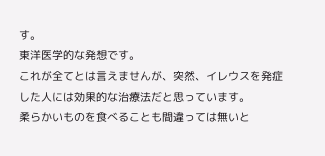す。
東洋医学的な発想です。
これが全てとは言えませんが、突然、イレウスを発症した人には効果的な治療法だと思っています。
柔らかいものを食べることも間違っては無いと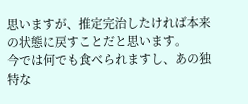思いますが、推定完治したければ本来の状態に戻すことだと思います。
今では何でも食べられますし、あの独特な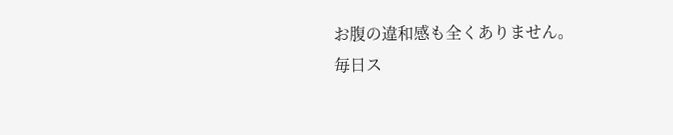お腹の違和感も全くありません。
毎日ス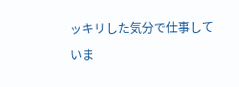ッキリした気分で仕事していま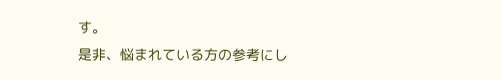す。
是非、悩まれている方の参考にし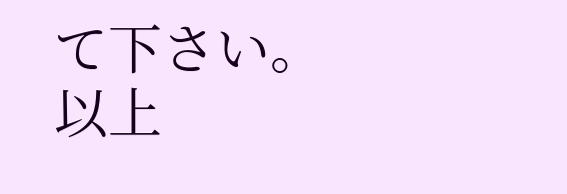て下さい。
以上